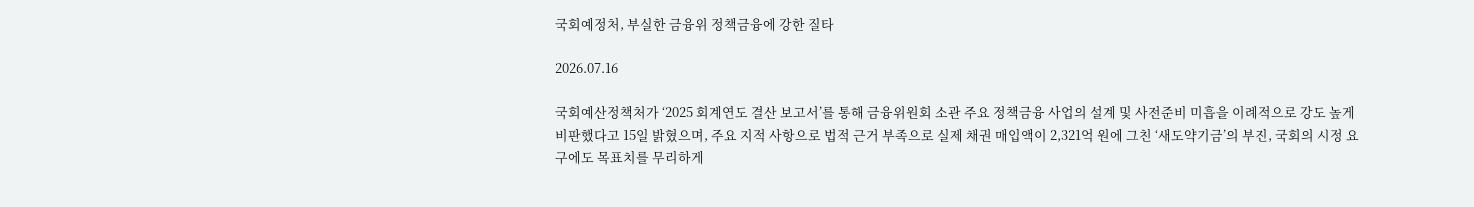국회예정처, 부실한 금융위 정책금융에 강한 질타

2026.07.16

국회예산정책처가 ‘2025 회계연도 결산 보고서’를 통해 금융위원회 소관 주요 정책금융 사업의 설계 및 사전준비 미흡을 이례적으로 강도 높게 비판했다고 15일 밝혔으며, 주요 지적 사항으로 법적 근거 부족으로 실제 채권 매입액이 2,321억 원에 그친 ‘새도약기금’의 부진, 국회의 시정 요구에도 목표치를 무리하게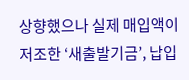상향했으나 실제 매입액이 저조한 ‘새출발기금’, 납입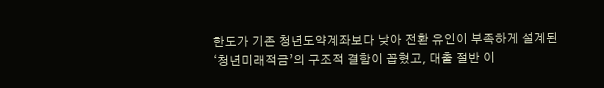한도가 기존 청년도약계좌보다 낮아 전환 유인이 부족하게 설계된 ‘청년미래적금’의 구조적 결함이 꼽혔고, 대출 절반 이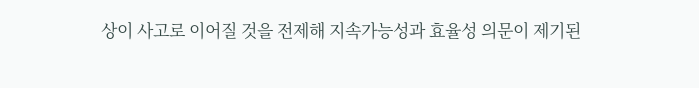상이 사고로 이어질 것을 전제해 지속가능성과 효율성 의문이 제기된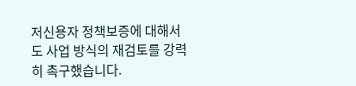저신용자 정책보증에 대해서도 사업 방식의 재검토를 강력히 촉구했습니다.